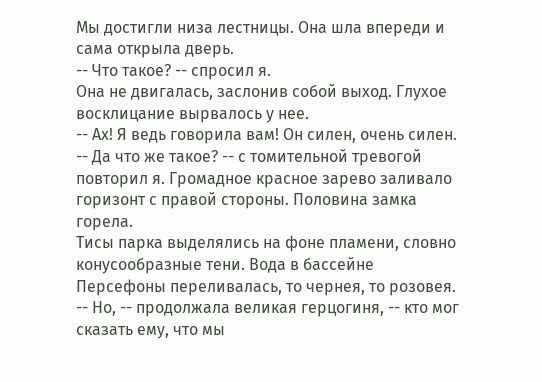Мы достигли низа лестницы. Она шла впереди и сама открыла дверь.
-- Что такое? -- спросил я.
Она не двигалась, заслонив собой выход. Глухое восклицание вырвалось у нее.
-- Ах! Я ведь говорила вам! Он силен, очень силен.
-- Да что же такое? -- с томительной тревогой повторил я. Громадное красное зарево заливало горизонт с правой стороны. Половина замка горела.
Тисы парка выделялись на фоне пламени, словно конусообразные тени. Вода в бассейне Персефоны переливалась, то чернея, то розовея.
-- Но, -- продолжала великая герцогиня, -- кто мог сказать ему, что мы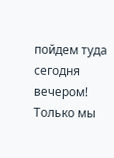пойдем туда сегодня вечером! Только мы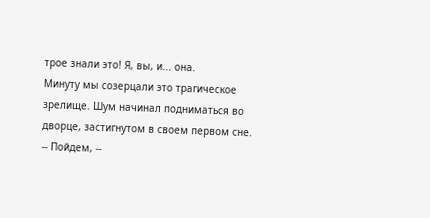трое знали это! Я, вы, и... она.
Минуту мы созерцали это трагическое зрелище. Шум начинал подниматься во дворце, застигнутом в своем первом сне.
-- Пойдем, --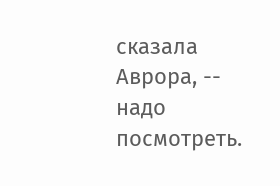сказала Аврора, -- надо посмотреть.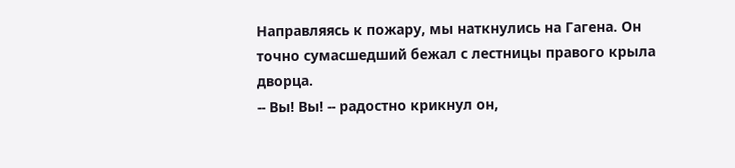Направляясь к пожару, мы наткнулись на Гагена. Он точно сумасшедший бежал с лестницы правого крыла дворца.
-- Вы! Вы! -- радостно крикнул он,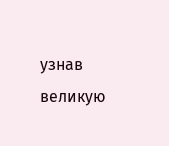узнав великую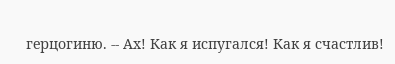герцогиню. -- Ах! Как я испугался! Как я счастлив!